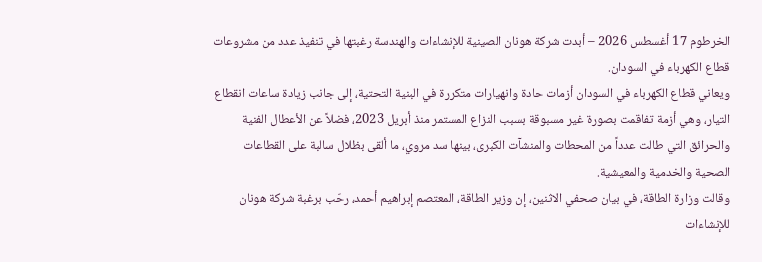الخرطوم 17 أغسطس 2026 – أبدت شركة هونان الصينية للإنشاءات والهندسة رغبتها في تنفيذ عدد من مشروعات قطاع الكهرباء في السودان.
ويعاني قطاع الكهرباء في السودان أزمات حادة وانهيارات متكررة في البنية التحتية، إلى جانب زيادة ساعات انقطاع التيار، وهي أزمة تفاقمت بصورة غير مسبوقة بسبب النزاع المستمر منذ أبريل 2023، فضلاً عن الأعطال الفنية والحرائق التي طالت عدداً من المحطات والمنشآت الكبرى، بينها سد مروي، ما ألقى بظلال سالبة على القطاعات الصحية والخدمية والمعيشية.
وقالت وزارة الطاقة، في بيان صحفي الاثنين، إن وزير الطاقة، المعتصم إبراهيم أحمد، رحّب برغبة شركة هونان للإنشاءات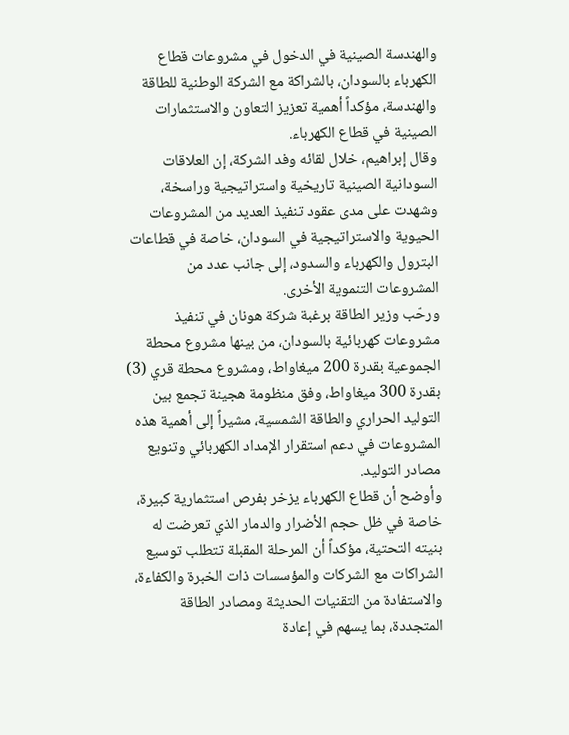والهندسة الصينية في الدخول في مشروعات قطاع الكهرباء بالسودان، بالشراكة مع الشركة الوطنية للطاقة والهندسة، مؤكداً أهمية تعزيز التعاون والاستثمارات الصينية في قطاع الكهرباء.
وقال إبراهيم، خلال لقائه وفد الشركة، إن العلاقات السودانية الصينية تاريخية واستراتيجية وراسخة، وشهدت على مدى عقود تنفيذ العديد من المشروعات الحيوية والاستراتيجية في السودان، خاصة في قطاعات البترول والكهرباء والسدود، إلى جانب عدد من المشروعات التنموية الأخرى.
ورحّب وزير الطاقة برغبة شركة هونان في تنفيذ مشروعات كهربائية بالسودان، من بينها مشروع محطة الجموعية بقدرة 200 ميغاواط، ومشروع محطة قري (3) بقدرة 300 ميغاواط، وفق منظومة هجينة تجمع بين التوليد الحراري والطاقة الشمسية، مشيراً إلى أهمية هذه المشروعات في دعم استقرار الإمداد الكهربائي وتنويع مصادر التوليد.
وأوضح أن قطاع الكهرباء يزخر بفرص استثمارية كبيرة، خاصة في ظل حجم الأضرار والدمار الذي تعرضت له بنيته التحتية، مؤكداً أن المرحلة المقبلة تتطلب توسيع الشراكات مع الشركات والمؤسسات ذات الخبرة والكفاءة، والاستفادة من التقنيات الحديثة ومصادر الطاقة المتجددة، بما يسهم في إعادة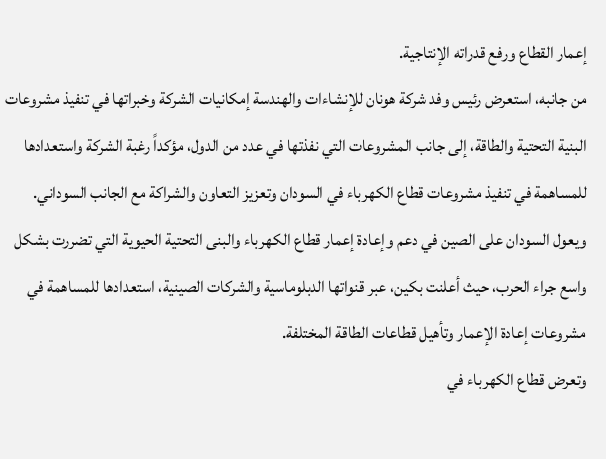إعمار القطاع ورفع قدراته الإنتاجية.
من جانبه، استعرض رئيس وفد شركة هونان للإنشاءات والهندسة إمكانيات الشركة وخبراتها في تنفيذ مشروعات البنية التحتية والطاقة، إلى جانب المشروعات التي نفذتها في عدد من الدول، مؤكداً رغبة الشركة واستعدادها للمساهمة في تنفيذ مشروعات قطاع الكهرباء في السودان وتعزيز التعاون والشراكة مع الجانب السوداني.
ويعول السودان على الصين في دعم وإعادة إعمار قطاع الكهرباء والبنى التحتية الحيوية التي تضررت بشكل واسع جراء الحرب، حيث أعلنت بكين، عبر قنواتها الدبلوماسية والشركات الصينية، استعدادها للمساهمة في مشروعات إعادة الإعمار وتأهيل قطاعات الطاقة المختلفة.
وتعرض قطاع الكهرباء في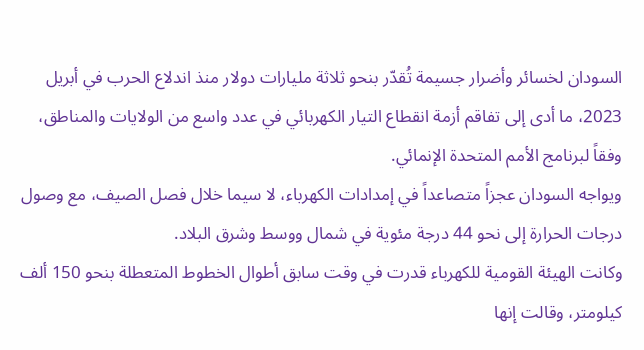السودان لخسائر وأضرار جسيمة تُقدّر بنحو ثلاثة مليارات دولار منذ اندلاع الحرب في أبريل 2023، ما أدى إلى تفاقم أزمة انقطاع التيار الكهربائي في عدد واسع من الولايات والمناطق، وفقاً لبرنامج الأمم المتحدة الإنمائي.
ويواجه السودان عجزاً متصاعداً في إمدادات الكهرباء، لا سيما خلال فصل الصيف، مع وصول درجات الحرارة إلى نحو 44 درجة مئوية في شمال ووسط وشرق البلاد.
وكانت الهيئة القومية للكهرباء قدرت في وقت سابق أطوال الخطوط المتعطلة بنحو 150 ألف كيلومتر، وقالت إنها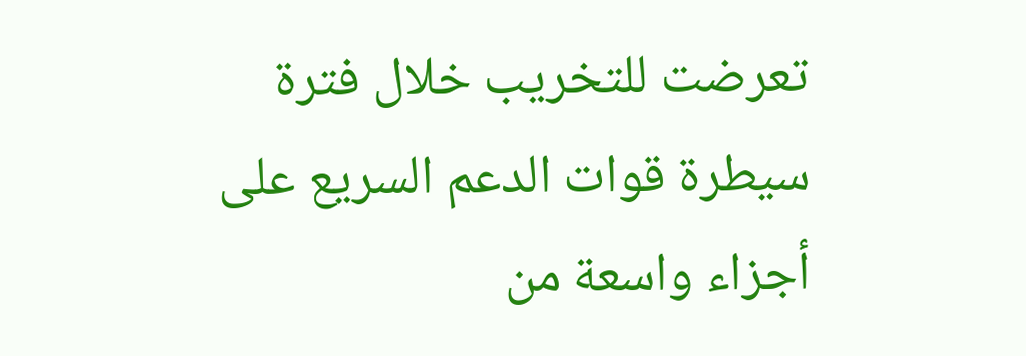تعرضت للتخريب خلال فترة سيطرة قوات الدعم السريع على أجزاء واسعة من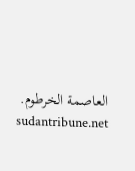العاصمة الخرطوم.
sudantribune.net